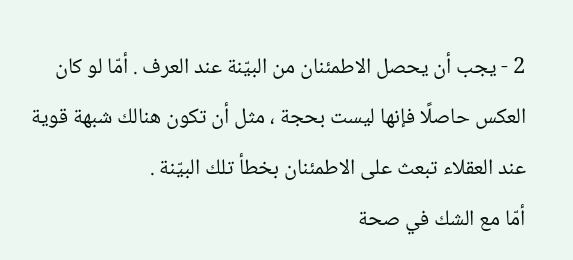2 - يجب أن يحصل الاطمئنان من البيّنة عند العرف . أمّا لو كان العكس حاصلًا فإنها ليست بحجة ، مثل أن تكون هنالك شبهة قوية عند العقلاء تبعث على الاطمئنان بخطأ تلك البيّنة .
أمّا مع الشك في صحة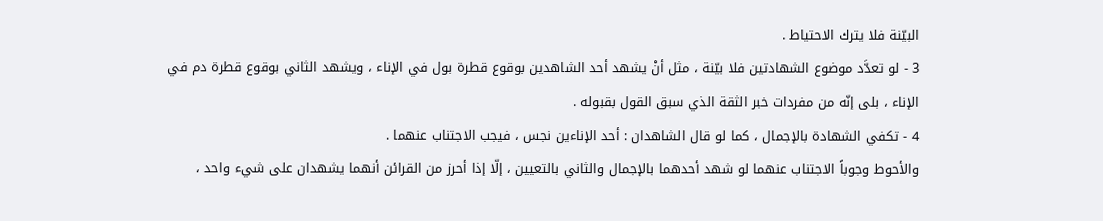البيّنة فلا يترك الاحتياط .
3 - لو تعدَّد موضوع الشهادتين فلا بيّنة ، مثل أنْ يشهد أحد الشاهدين بوقوع قطرة بول في الإناء ، ويشهد الثاني بوقوع قطرة دم في الإناء ، بلى إنّه من مفردات خبر الثقة الذي سبق القول بقبوله .
4 - تكفي الشهادة بالإجمال ، كما لو قال الشاهدان : أحد الإناءين نجس ، فيجب الاجتناب عنهما .
والأحوط وجوباً الاجتناب عنهما لو شهد أحدهما بالإجمال والثاني بالتعيين ، إلّا إذا أحرز من القرائن أنهما يشهدان على شيء واحد ،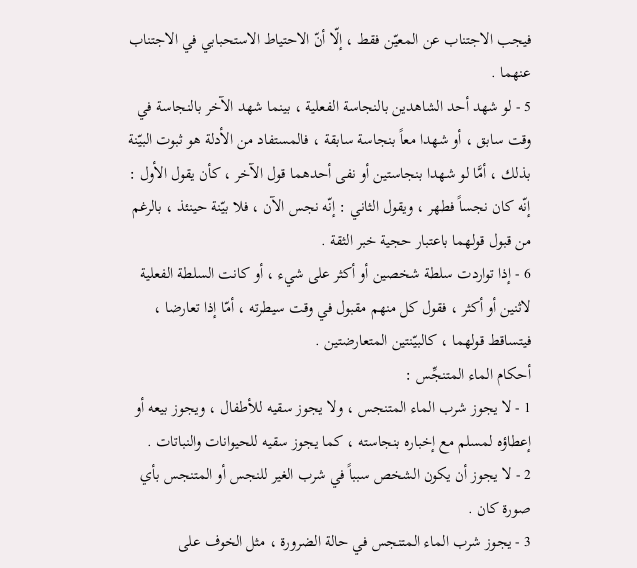فيجب الاجتناب عن المعيّن فقط ، إلّا أنّ الاحتياط الاستحبابي في الاجتناب عنهما .
5 - لو شهد أحد الشاهدين بالنجاسة الفعلية ، بينما شهد الآخر بالنجاسة في وقت سابق ، أو شهدا معاً بنجاسة سابقة ، فالمستفاد من الأدلة هو ثبوت البيّنة بذلك ، أمَّا لو شهدا بنجاستين أو نفى أحدهما قول الآخر ، كأن يقول الأول : إنّه كان نجساً فطهر ، ويقول الثاني : إنّه نجس الآن ، فلا بيّنة حينئذ ، بالرغم من قبول قولهما باعتبار حجية خبر الثقة .
6 - إذا تواردت سلطة شخصين أو أكثر على شيء ، أو كانت السلطة الفعلية لاثنين أو أكثر ، فقول كل منهم مقبول في وقت سيطرته ، أمّا إذا تعارضا ، فيتساقط قولهما ، كالبيّنتين المتعارضتين .
أحكام الماء المتنجِّس :
1 - لا يجوز شرب الماء المتنجس ، ولا يجوز سقيه للأطفال ، ويجوز بيعه أو إعطاؤه لمسلم مع إخباره بنجاسته ، كما يجوز سقيه للحيوانات والنباتات .
2 - لا يجوز أن يكون الشخص سبباً في شرب الغير للنجس أو المتنجس بأي صورة كان .
3 - يجوز شرب الماء المتنجس في حالة الضرورة ، مثل الخوف على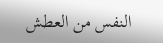النفس من العطش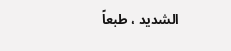الشديد ، طبعاً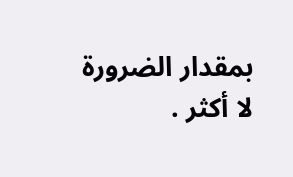بمقدار الضرورة لا أكثر .